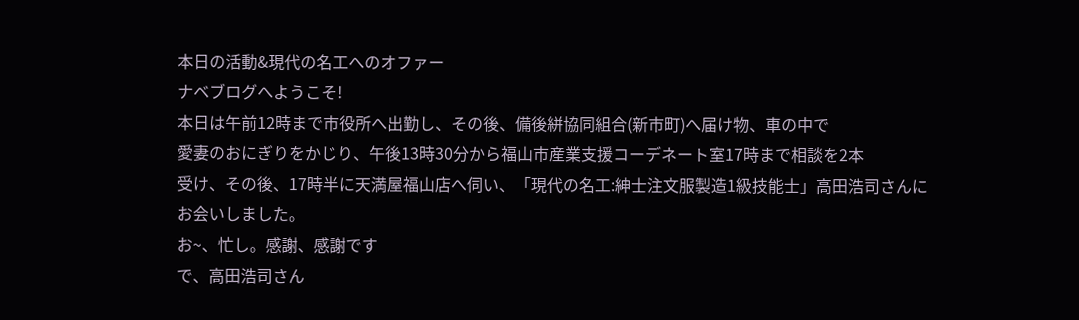本日の活動&現代の名工へのオファー
ナベブログへようこそ!
本日は午前12時まで市役所へ出勤し、その後、備後絣協同組合(新市町)へ届け物、車の中で
愛妻のおにぎりをかじり、午後13時30分から福山市産業支援コーデネート室17時まで相談を2本
受け、その後、17時半に天満屋福山店へ伺い、「現代の名工:紳士注文服製造1級技能士」高田浩司さんに
お会いしました。
お~、忙し。感謝、感謝です
で、高田浩司さん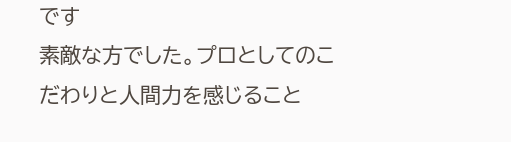です
素敵な方でした。プロとしてのこだわりと人間力を感じること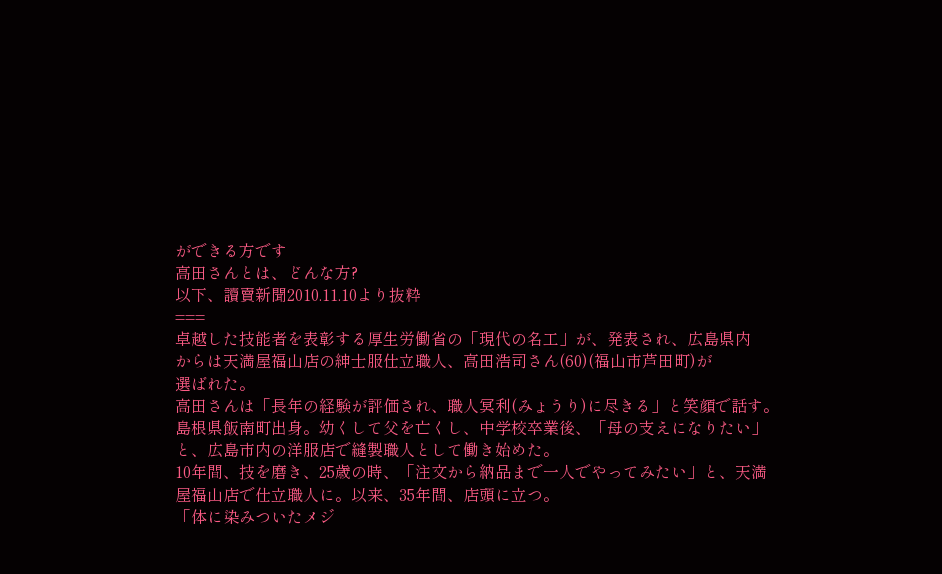ができる方です
高田さんとは、どんな方?
以下、讀賣新聞2010.11.10より抜粋
===
卓越した技能者を表彰する厚生労働省の「現代の名工」が、発表され、広島県内
からは天満屋福山店の紳士服仕立職人、高田浩司さん(60)(福山市芦田町)が
選ばれた。
高田さんは「長年の経験が評価され、職人冥利(みょうり)に尽きる」と笑顔で話す。
島根県飯南町出身。幼くして父を亡くし、中学校卒業後、「母の支えになりたい」
と、広島市内の洋服店で縫製職人として働き始めた。
10年間、技を磨き、25歳の時、「注文から納品まで一人でやってみたい」と、天満
屋福山店で仕立職人に。以来、35年間、店頭に立つ。
「体に染みついたメジ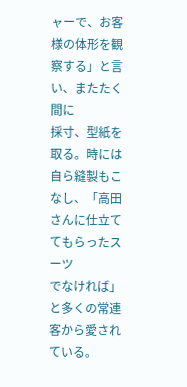ャーで、お客様の体形を観察する」と言い、またたく間に
採寸、型紙を取る。時には自ら縫製もこなし、「高田さんに仕立ててもらったスーツ
でなければ」と多くの常連客から愛されている。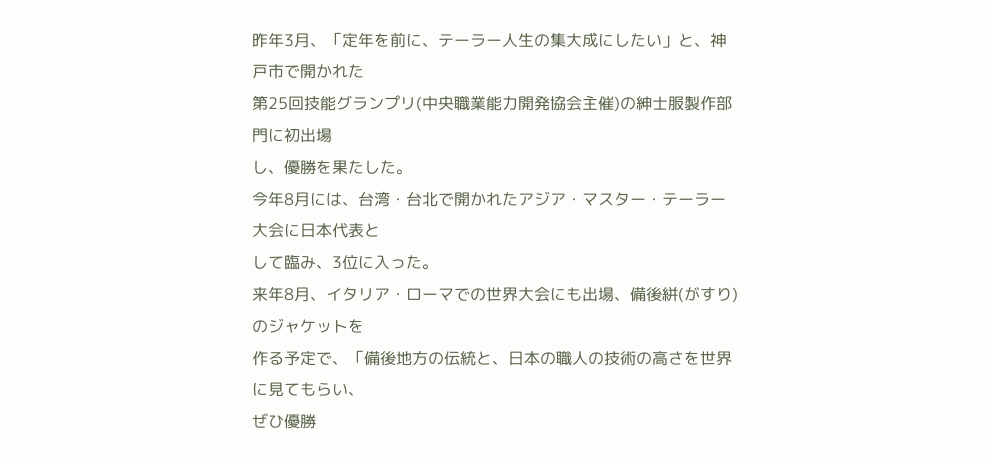昨年3月、「定年を前に、テーラー人生の集大成にしたい」と、神戸市で開かれた
第25回技能グランプリ(中央職業能力開発協会主催)の紳士服製作部門に初出場
し、優勝を果たした。
今年8月には、台湾・台北で開かれたアジア・マスター・テーラー大会に日本代表と
して臨み、3位に入った。
来年8月、イタリア・ローマでの世界大会にも出場、備後絣(がすり)のジャケットを
作る予定で、「備後地方の伝統と、日本の職人の技術の高さを世界に見てもらい、
ぜひ優勝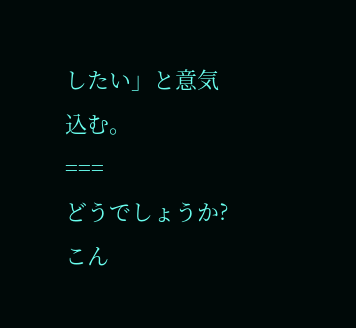したい」と意気込む。
===
どうでしょうか?
こん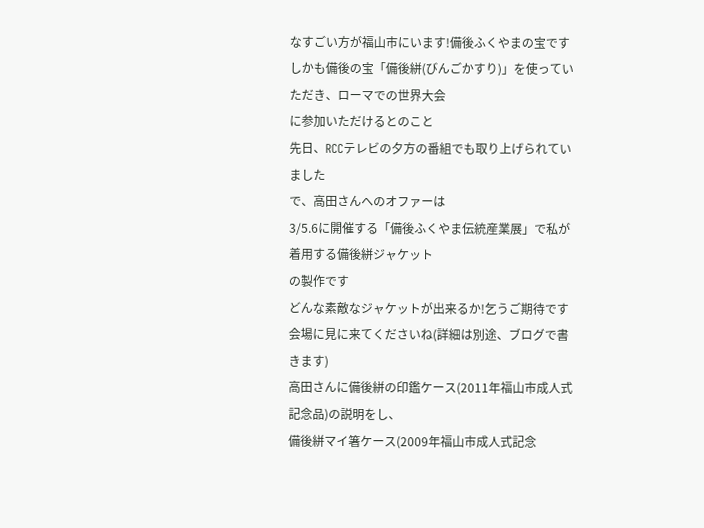なすごい方が福山市にいます!備後ふくやまの宝です
しかも備後の宝「備後絣(びんごかすり)」を使っていただき、ローマでの世界大会
に参加いただけるとのこと
先日、RCCテレビの夕方の番組でも取り上げられていました
で、高田さんへのオファーは
3/5.6に開催する「備後ふくやま伝統産業展」で私が着用する備後絣ジャケット
の製作です
どんな素敵なジャケットが出来るか!乞うご期待です
会場に見に来てくださいね(詳細は別途、ブログで書きます)
高田さんに備後絣の印鑑ケース(2011年福山市成人式記念品)の説明をし、
備後絣マイ箸ケース(2009年福山市成人式記念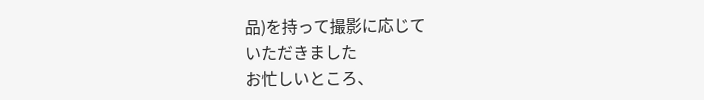品)を持って撮影に応じて
いただきました
お忙しいところ、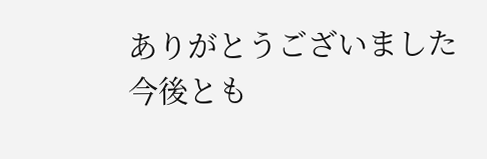ありがとうございました
今後とも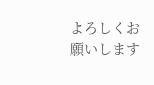よろしくお願いします